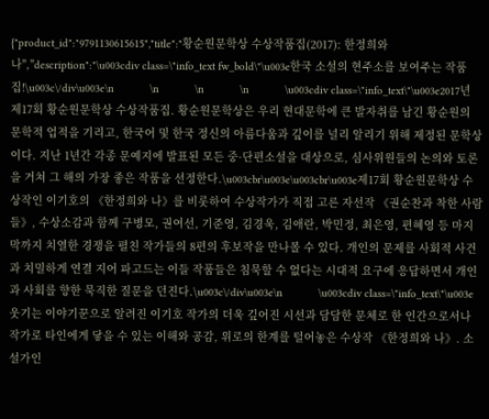{"product_id":"9791130615615","title":"황순원문학상 수상작품집(2017): 한정희와 나","description":"\u003cdiv class=\"info_text fw_bold\"\u003e한국 소설의 현주소를 보여주는 작품집!\u003c\/div\u003e\n            \n            \n            \n            \u003cdiv class=\"info_text\"\u003e2017년 제17회 황순원문학상 수상작품집. 황순원문학상은 우리 현대문학에 큰 발자취를 남긴 황순원의 문학적 업적을 기리고, 한국어 및 한국 정신의 아름다움과 깊이를 널리 알리기 위해 제정된 문학상이다. 지난 1년간 각종 문예지에 발표된 모든 중·단편소설을 대상으로, 심사위원들의 논의와 토론을 거쳐 그 해의 가장 좋은 작품을 선정한다.\u003cbr\u003e\u003cbr\u003e제17회 황순원문학상 수상작인 이기호의 《한정희와 나》를 비롯하여 수상작가가 직접 고른 자선작 《권순찬과 착한 사람들》, 수상소감과 함께 구병모, 권여선, 기준영, 김경욱, 김애란, 박민정, 최은영, 편혜영 등 마지막까지 치열한 경쟁을 펼친 작가들의 8편의 후보작을 만나볼 수 있다. 개인의 문제를 사회적 사건과 치밀하게 연결 지어 파고드는 이들 작품들은 침묵할 수 없다는 시대적 요구에 응답하면서 개인과 사회를 향한 묵직한 질문을 던진다.\u003c\/div\u003e\n            \u003cdiv class=\"info_text\"\u003e웃기는 이야기꾼으로 알려진 이기호 작가의 더욱 깊어진 시선과 담담한 문체로 한 인간으로서나 작가로 타인에게 닿을 수 있는 이해와 공감, 위로의 한계를 털어놓은 수상작 《한정희와 나》. 소설가인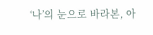‘나’의 눈으로 바라본, 아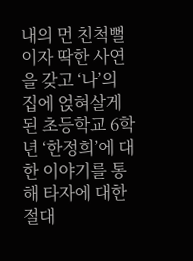내의 먼 친척뻘이자 딱한 사연을 갖고 ‘나’의 집에 얹혀살게 된 초등학교 6학년 ‘한정희’에 대한 이야기를 통해 타자에 대한 절대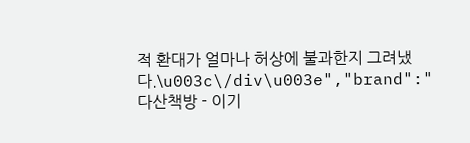적 환대가 얼마나 허상에 불과한지 그려냈다.\u003c\/div\u003e","brand":"다산책방 - 이기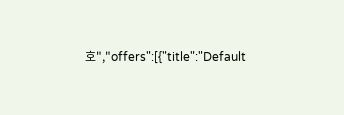호","offers":[{"title":"Default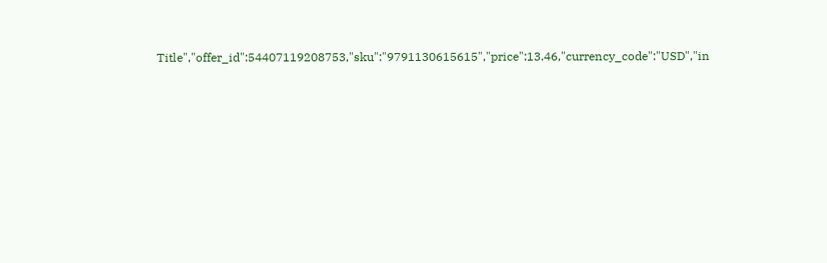Title","offer_id":54407119208753,"sku":"9791130615615","price":13.46,"currency_code":"USD","in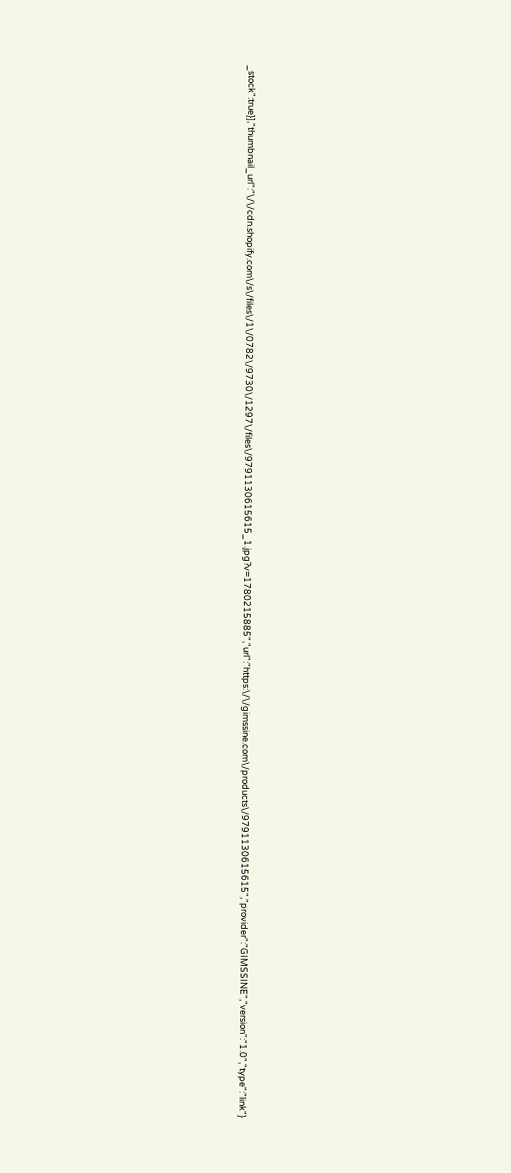_stock":true}],"thumbnail_url":"\/\/cdn.shopify.com\/s\/files\/1\/0782\/9730\/1297\/files\/9791130615615_1.jpg?v=1780215885","url":"https:\/\/gimssine.com\/products\/9791130615615","provider":"GIMSSINE","version":"1.0","type":"link"}